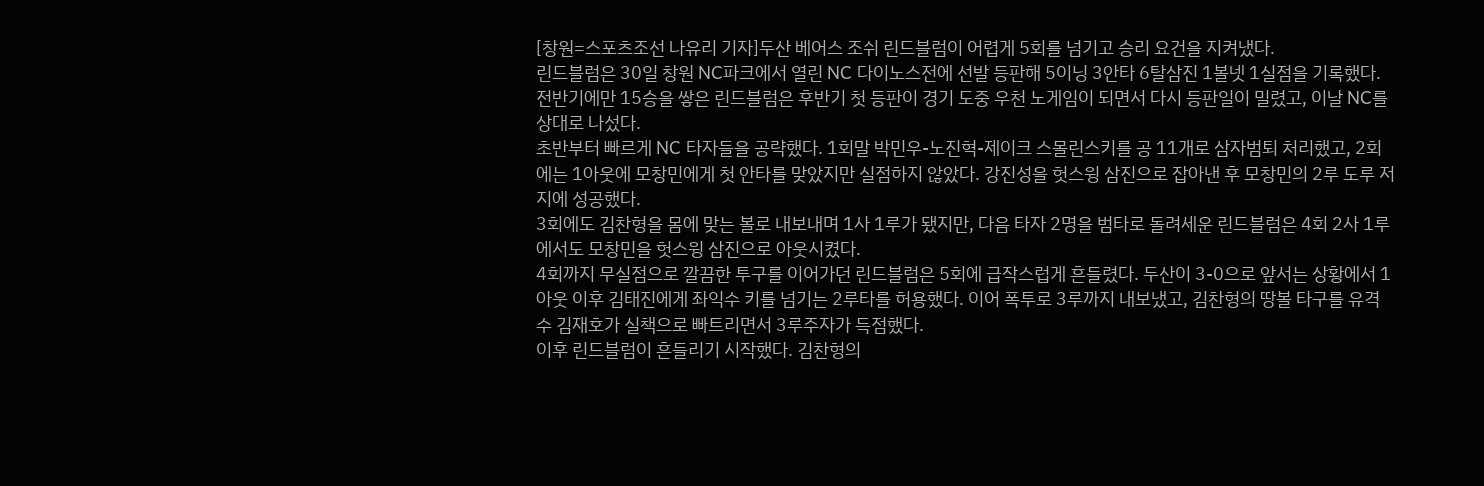[창원=스포츠조선 나유리 기자]두산 베어스 조쉬 린드블럼이 어렵게 5회를 넘기고 승리 요건을 지켜냈다.
린드블럼은 30일 창원 NC파크에서 열린 NC 다이노스전에 선발 등판해 5이닝 3안타 6탈삼진 1볼넷 1실점을 기록했다. 전반기에만 15승을 쌓은 린드블럼은 후반기 첫 등판이 경기 도중 우천 노게임이 되면서 다시 등판일이 밀렸고, 이날 NC를 상대로 나섰다.
초반부터 빠르게 NC 타자들을 공략했다. 1회말 박민우-노진혁-제이크 스몰린스키를 공 11개로 삼자범퇴 처리했고, 2회에는 1아웃에 모창민에게 첫 안타를 맞았지만 실점하지 않았다. 강진성을 헛스윙 삼진으로 잡아낸 후 모창민의 2루 도루 저지에 성공했다.
3회에도 김찬형을 몸에 맞는 볼로 내보내며 1사 1루가 됐지만, 다음 타자 2명을 범타로 돌려세운 린드블럼은 4회 2사 1루에서도 모창민을 헛스윙 삼진으로 아웃시켰다.
4회까지 무실점으로 깔끔한 투구를 이어가던 린드블럼은 5회에 급작스럽게 흔들렸다. 두산이 3-0으로 앞서는 상황에서 1아웃 이후 김태진에게 좌익수 키를 넘기는 2루타를 허용했다. 이어 폭투로 3루까지 내보냈고, 김찬형의 땅볼 타구를 유격수 김재호가 실책으로 빠트리면서 3루주자가 득점했다.
이후 린드블럼이 흔들리기 시작했다. 김찬형의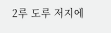2루 도루 저지에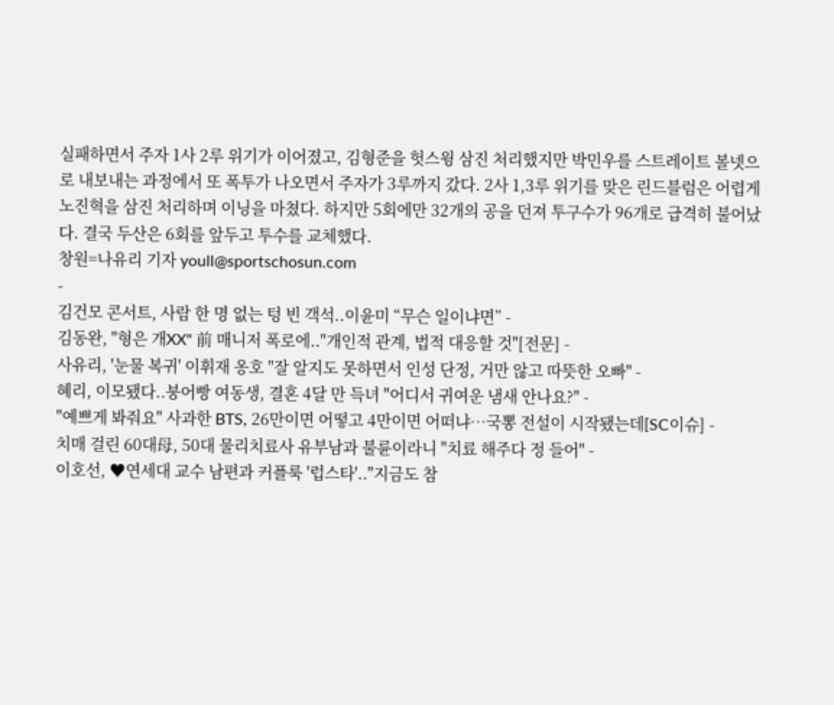실패하면서 주자 1사 2루 위기가 이어졌고, 김형준을 헛스윙 삼진 처리했지만 박민우를 스트레이트 볼넷으로 내보내는 과정에서 또 폭투가 나오면서 주자가 3루까지 갔다. 2사 1,3루 위기를 맞은 린드블럼은 어렵게 노진혁을 삼진 처리하며 이닝을 마쳤다. 하지만 5회에만 32개의 공을 던져 투구수가 96개로 급격히 불어났다. 결국 두산은 6회를 앞두고 투수를 교체했다.
창원=나유리 기자 youll@sportschosun.com
-
김건모 콘서트, 사람 한 명 없는 텅 빈 객석..이윤미 “무슨 일이냐면” -
김동완, "형은 개XX" 前 매니저 폭로에.."개인적 관계, 법적 대응할 것"[전문] -
사유리, '눈물 복귀' 이휘재 옹호 "잘 알지도 못하면서 인성 단정, 거만 않고 따뜻한 오빠" -
혜리, 이모됐다..붕어빵 여동생, 결혼 4달 만 득녀 "어디서 귀여운 냄새 안나요?" -
"예쁘게 봐줘요" 사과한 BTS, 26만이면 어떻고 4만이면 어떠냐…국뽕 전설이 시작됐는데[SC이슈] -
치매 걸린 60대母, 50대 물리치료사 유부남과 불륜이라니 "치료 해주다 정 들어" -
이호선, ♥연세대 교수 남편과 커플룩 '럽스타'.."지금도 참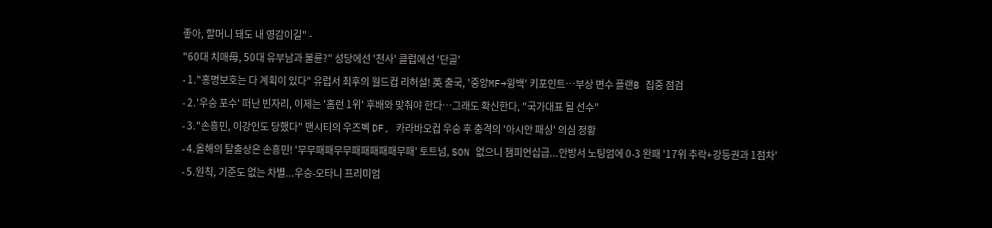좋아, 할머니 돼도 내 영감이길" -
"60대 치매母, 50대 유부남과 불륜?" 성당에선 '천사' 클럽에선 '단골'
- 1."홍명보호는 다 계획이 있다" 유럽서 최후의 월드컵 리허설! 英 출국, '중앙MF→윙백' 키포인트…부상 변수 플랜B 집중 점검
- 2.'우승 포수' 떠난 빈자리, 이제는 '홈런 1위' 후배와 맞춰야 한다…그래도 확신한다, "국가대표 될 선수"
- 3."손흥민, 이강인도 당했다" 맨시티의 우즈벡 DF, 카라바오컵 우승 후 충격의 '아시안 패싱' 의심 정황
- 4.올해의 탈출상은 손흥민! '무무패패무무패패패패패무패' 토트넘, SON 없으니 챔피언십급...안방서 노팅엄에 0-3 완패 '17위 추락+강등권과 1점차'
- 5.원칙, 기준도 없는 차별...우승-오타니 프리미엄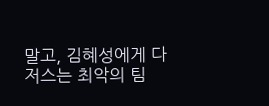말고, 김혜성에게 다저스는 최악의 팀